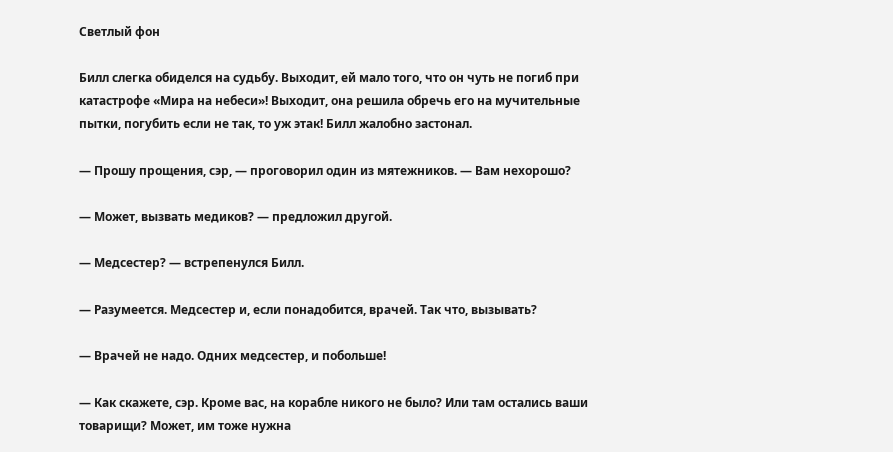Светлый фон

Билл слегка обиделся на судьбу. Выходит, ей мало того, что он чуть не погиб при катастрофе «Мира на небеси»! Выходит, она решила обречь его на мучительные пытки, погубить если не так, то уж этак! Билл жалобно застонал.

— Прошу прощения, сэр, — проговорил один из мятежников. — Вам нехорошо?

— Может, вызвать медиков? — предложил другой.

— Медсестер? — встрепенулся Билл.

— Разумеется. Медсестер и, если понадобится, врачей. Так что, вызывать?

— Врачей не надо. Одних медсестер, и побольше!

— Как скажете, сэр. Кроме вас, на корабле никого не было? Или там остались ваши товарищи? Может, им тоже нужна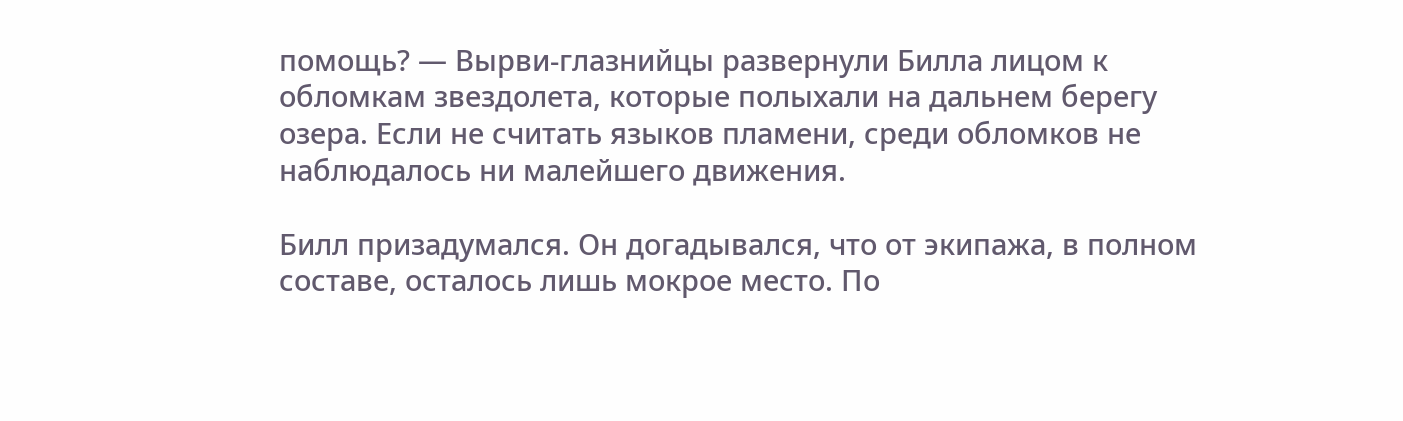помощь? — Вырви-глазнийцы развернули Билла лицом к обломкам звездолета, которые полыхали на дальнем берегу озера. Если не считать языков пламени, среди обломков не наблюдалось ни малейшего движения.

Билл призадумался. Он догадывался, что от экипажа, в полном составе, осталось лишь мокрое место. По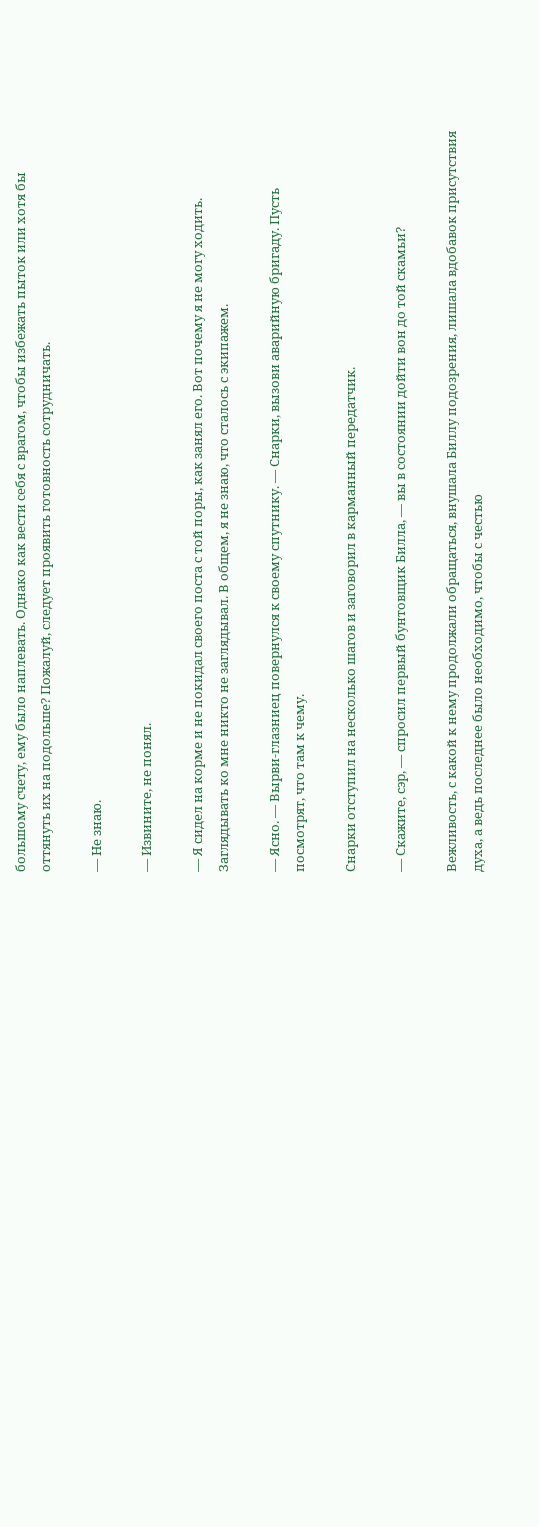большому счету, ему было наплевать. Однако как вести себя с врагом, чтобы избежать пыток или хотя бы оттянуть их на подольше? Пожалуй, следует проявить готовность сотрудничать.

— Не знаю.

— Извините, не понял.

— Я сидел на корме и не покидал своего поста с той поры, как занял его. Вот почему я не могу ходить. Заглядывать ко мне никто не заглядывал. В общем, я не знаю, что сталось с экипажем.

— Ясно. — Вырви-глазниец повернулся к своему спутнику. — Снарки, вызови аварийную бригаду. Пусть посмотрят, что там к чему.

Снарки отступил на несколько шагов и заговорил в карманный передатчик.

— Скажите, сэр, — спросил первый бунтовщик Билла, — вы в состоянии дойти вон до той скамьи?

Вежливость, с какой к нему продолжали обращаться, внушала Биллу подозрения, лишала вдобавок присутствия духа, а ведь последнее было необходимо, чтобы с честью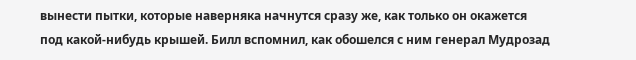вынести пытки, которые наверняка начнутся сразу же, как только он окажется под какой-нибудь крышей. Билл вспомнил, как обошелся с ним генерал Мудрозад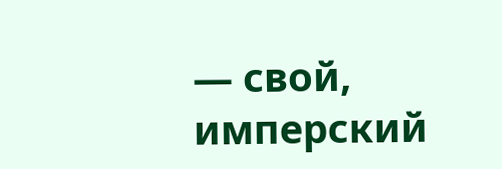— свой, имперский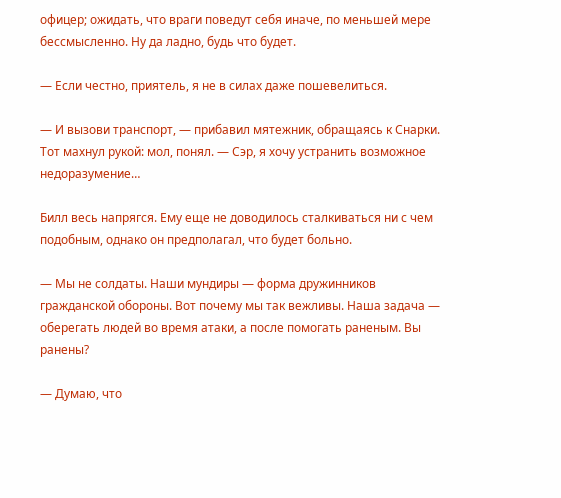офицер; ожидать, что враги поведут себя иначе, по меньшей мере бессмысленно. Ну да ладно, будь что будет.

— Если честно, приятель, я не в силах даже пошевелиться.

— И вызови транспорт, — прибавил мятежник, обращаясь к Снарки. Тот махнул рукой: мол, понял. — Сэр, я хочу устранить возможное недоразумение…

Билл весь напрягся. Ему еще не доводилось сталкиваться ни с чем подобным, однако он предполагал, что будет больно.

— Мы не солдаты. Наши мундиры — форма дружинников гражданской обороны. Вот почему мы так вежливы. Наша задача — оберегать людей во время атаки, а после помогать раненым. Вы ранены?

— Думаю, что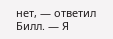нет, — ответил Билл. — Я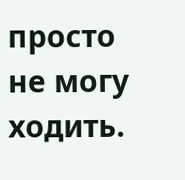просто не могу ходить.